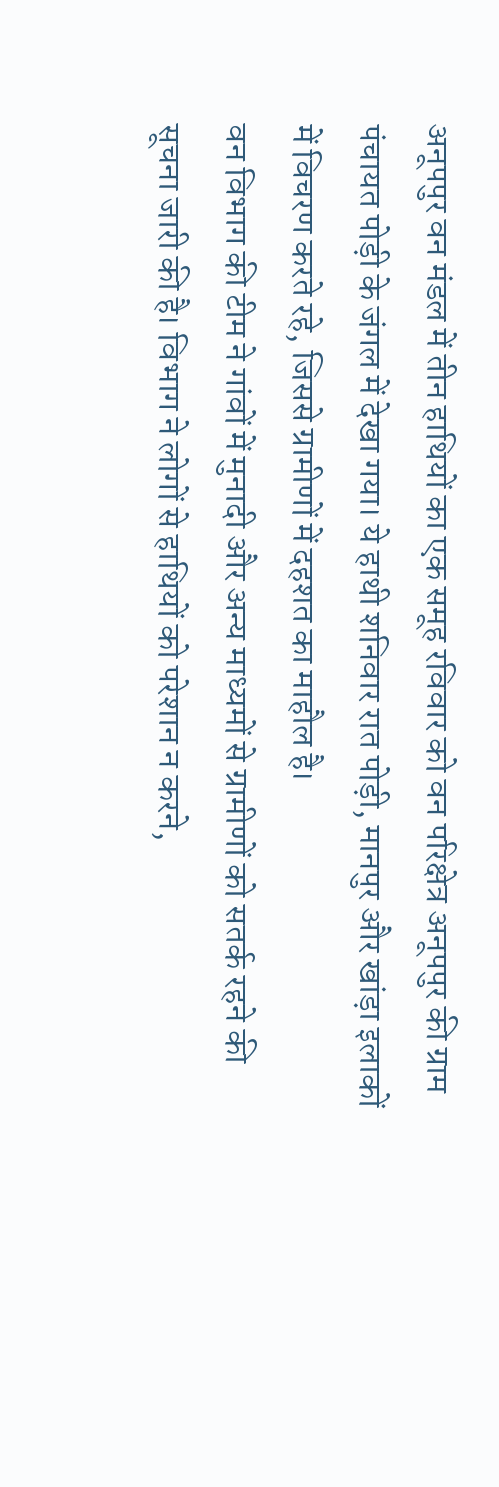अनूपपुर वन मंडल में तीन हाथियों का एक समूह रविवार को वन परिक्षेत्र अनूपपुर की ग्राम पंचायत पोड़ी के जंगल में देखा गया। ये हाथी शनिवार रात पोड़ी, मानपुर और खांड़ा इलाकों में विचरण करते रहे, जिससे ग्रामीणों में दहशत का माहौल है।
वन विभाग की टीम ने गांवों में मुनादी और अन्य माध्यमों से ग्रामीणों को सतर्क रहने की सूचना जारी की है। विभाग ने लोगों से हाथियों को परेशान न करने,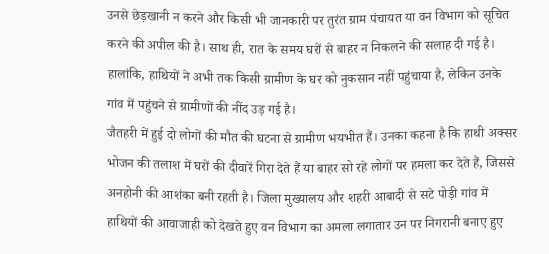उनसे छेड़खानी न करने और किसी भी जानकारी पर तुरंत ग्राम पंचायत या वन विभाग को सूचित करने की अपील की है। साथ ही, रात के समय घरों से बाहर न निकलने की सलाह दी गई है। हालांकि, हाथियों ने अभी तक किसी ग्रामीण के घर को नुकसान नहीं पहुंचाया है, लेकिन उनके गांव में पहुंचने से ग्रामीणों की नींद उड़ गई है।
जैतहरी में हुई दो लोगों की मौत की घटना से ग्रामीण भयभीत हैं। उनका कहना है कि हाथी अक्सर भोजन की तलाश में घरों की दीवारें गिरा देते हैं या बाहर सो रहे लोगों पर हमला कर देते हैं, जिससे अनहोनी की आशंका बनी रहती है। जिला मुख्यालय और शहरी आबादी से सटे पोड़ी गांव में हाथियों की आवाजाही को देखते हुए वन विभाग का अमला लगातार उन पर निगरानी बनाए हुए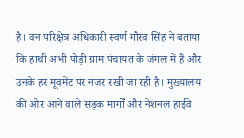है। वन परिक्षेत्र अधिकारी स्वर्ण गौरव सिंह ने बताया कि हाथी अभी पोड़ी ग्राम पंचायत के जंगल में हैं और उनके हर मूवमेंट पर नजर रखी जा रही है। मुख्यालय की ओर आने वाले सड़क मार्गों और नेशनल हाईवे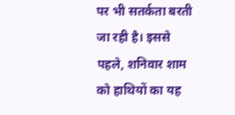पर भी सतर्कता बरती जा रही है। इससे पहले, शनिवार शाम को हाथियों का यह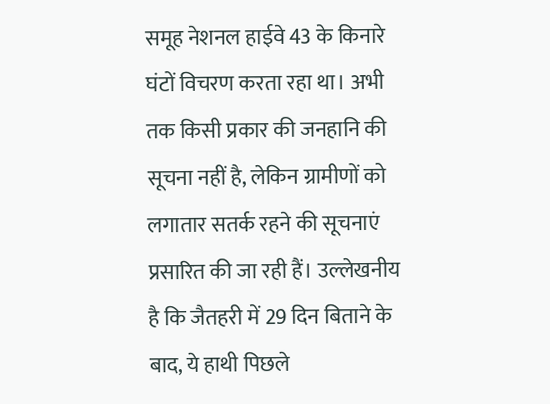समूह नेशनल हाईवे 43 के किनारे घंटों विचरण करता रहा था। अभी तक किसी प्रकार की जनहानि की सूचना नहीं है, लेकिन ग्रामीणों को लगातार सतर्क रहने की सूचनाएं प्रसारित की जा रही हैं। उल्लेखनीय है कि जैतहरी में 29 दिन बिताने के बाद, ये हाथी पिछले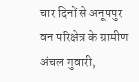चार दिनों से अनूपपुर वन परिक्षेत्र के ग्रामीण अंचल गुवारी,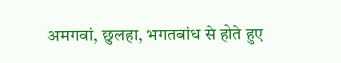अमगवां, छुलहा, भगतबांध से होते हुए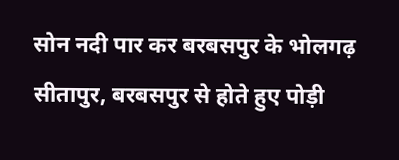सोन नदी पार कर बरबसपुर के भोलगढ़ सीतापुर, बरबसपुर से होते हुए पोड़ी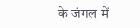के जंगल में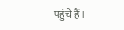पहुंचे हैं।